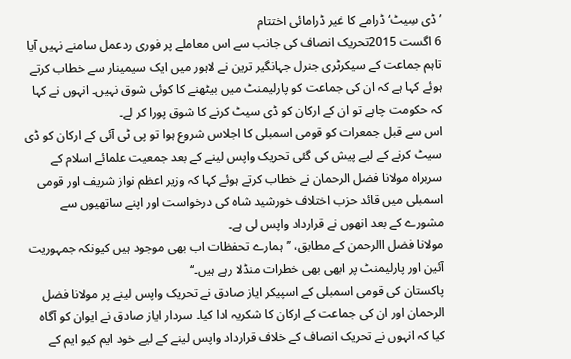’ڈی سِیٹ‘ ڈرامے کا غیر ڈرامائی اختتام
6 اگست 2015تحریک انصاف کی جانب سے اس معاملے پر فوری ردعمل سامنے نہیں آیا تاہم جماعت کے سیکرٹری جنرل جہانگیر ترین نے لاہور میں ایک سیمینار سے خطاب کرتے ہوئے کہا ہے کہ ان کی جماعت کو پارلیمنٹ میں بیٹھنے کا کوئی شوق نہیں۔ انہوں نے کہا کہ حکومت چاہے تو ان کے ارکان کو ڈی سیٹ کرنے کا شوق پورا کر لے۔
اس سے قبل جمعرات کو قومی اسمبلی کا اجلاس شروع ہوا تو پی ٹی آئی کے ارکان کو ڈی سیٹ کرنے کے لیے پیش کی گئی تحریک واپس لینے کے بعد جمعیت علمائے اسلام کے سربراہ مولانا فضل الرحمان نے خطاب کرتے ہوئے کہا کہ وزیر اعظم نواز شریف اور قومی اسمبلی میں قائد حزب اختلاف خورشید شاہ کی درخواست اور اپنے ساتھیوں سے مشورے کے بعد انھوں نے قرارداد واپس لی ہے۔
مولانا فضل االرحمن کے مطابق، ’’ہمارے تحفظات اب بھی موجود ہیں کیونکہ جمہوریت آئین اور پارلیمنٹ پر ابھی بھی خطرات منڈلا رہے ہیں۔‘‘
پاکستان کی قومی اسمبلی کے اسپیکر ایاز صادق نے تحریک واپس لینے پر مولانا فضل الرحمان اور ان کی جماعت کے ارکان کا شکریہ ادا کیا۔ سردار ایاز صادق نے ایوان کو آگاہ کیا کہ انہوں نے تحریک انصاف کے خلاف قرارداد واپس لینے کے لیے خود ایم کیو ایم کے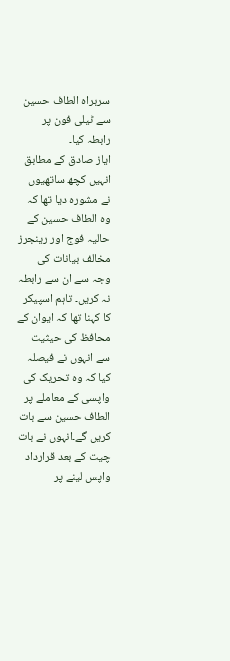سربراہ الطاف حسین سے ٹیلی فون پر رابطہ کیا۔
ایاز صادق کے مطابق انہیں کچھ ساتھیوں نے مشورہ دیا تھا کہ وہ الطاف حسین کے حالیہ فوج اور رینجرز مخالف بیانات کی وجہ سے ان سے رابطہ نہ کریں۔ تاہم اسپیکر کا کہنا تھا کہ ایوان کے محافظ کی حیثیت سے انہوں نے فیصلہ کیا کہ وہ تحریک کی واپسی کے معاملے پر الطاف حسین سے بات کریں گے۔انہوں نے بات چیت کے بعد قرارداد واپس لینے پر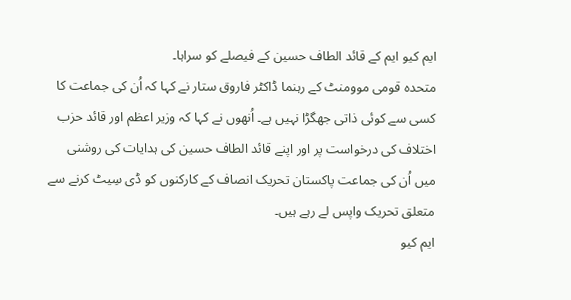ایم کیو ایم کے قائد الطاف حسین کے فیصلے کو سراہا۔
متحدہ قومی موومنٹ کے رہنما ڈاکٹر فاروق ستار نے کہا کہ اُن کی جماعت کا کسی سے کوئی ذاتی جھگڑا نہیں ہے۔ اُنھوں نے کہا کہ وزیر اعظم اور قائد حزب اختلاف کی درخواست پر اور اپنے قائد الطاف حسین کی ہدایات کی روشنی میں اُن کی جماعت پاکستان تحریک انصاف کے کارکنوں کو ڈی سِیٹ کرنے سے متعلق تحریک واپس لے رہے ہیں۔
ایم کیو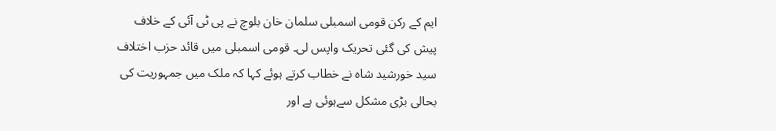ایم کے رکن قومی اسمبلی سلمان خان بلوچ نے پی ٹی آئی کے خلاف پیش کی گئی تحریک واپس لی۔ قومی اسمبلی میں قائد حزب اختلاف سید خورشید شاہ نے خطاب کرتے ہوئے کہا کہ ملک میں جمہوریت کی بحالی بڑی مشکل سےہوئی ہے اور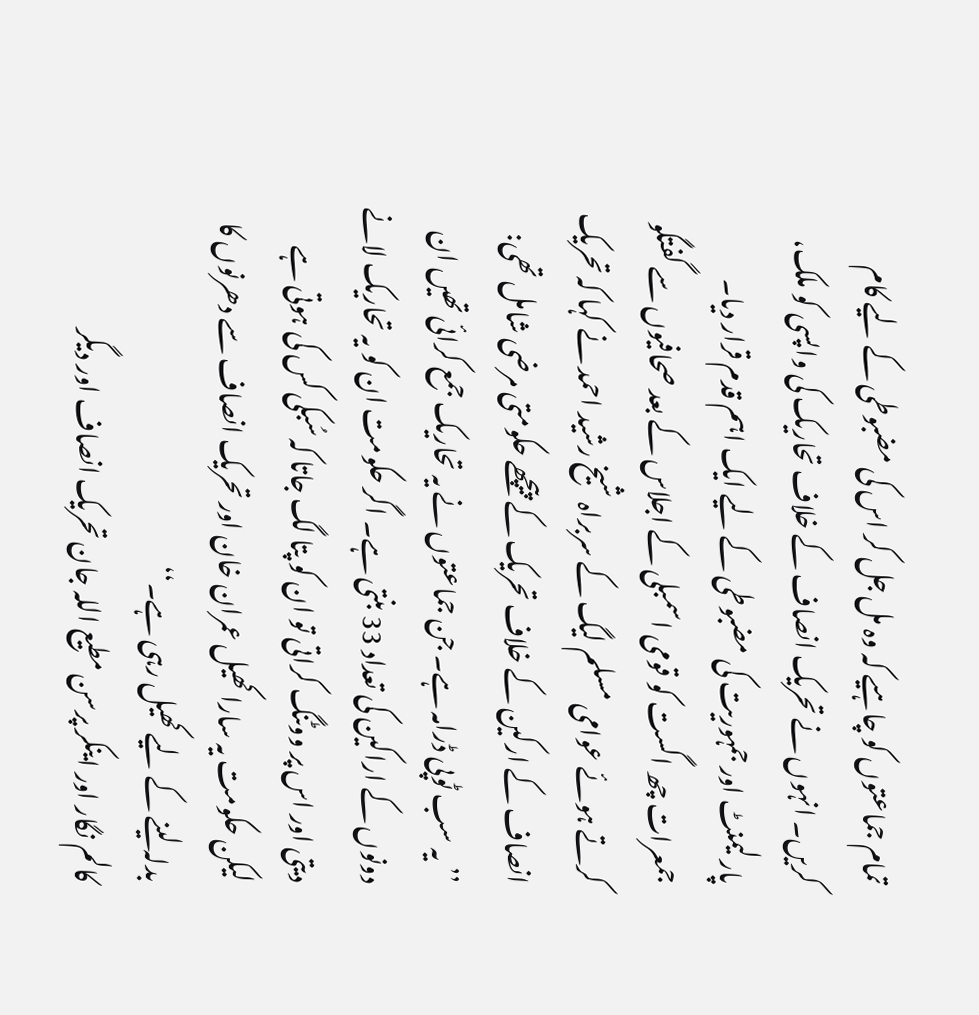تمام جماعتوں کو چاہیے کہ وہ مل جل کر اس کی مضبوطی کے لیے کام کریں۔ انہوں نے تحریک انصاف کے خلاف تحاریک کی واپسی کو ملک، پارلیمنٹ اور جمہوریت کی مضبوطی کے لیے ایک اہم قدم قرار دیا۔
جمعرات چھ اگست کو قومی اسمبلی کے اجلاس کے بعد صحافیوں سے گفتگو کرتے ہوئے عوامی مسلم لیگ کے سربراہ شیخ رشید احمد نے کہا کہ تحریک انصاف کے ارکین کے خلاف تحریک کے پیچھے حکومتی مرضی شامل تھی: ’’یہ سب ٹوپی ڈرامہ ہے۔ جن جماعتوں نے یہ تحاریک جمع کرائی تھیں ان دونوں کے اراکین کی تعداد 33 بنتی ہے۔ اگر حکومت ان کو یہ تحاریک لانے دیتی اور اس پر ووٹنگ کراتی تو ان کو پتا لگ جاتا کہ سُبکی کس کی ہوتی ہے لیکن حکومت یہ سارا کھیل عمران خان اور تحریک انصاف سے دھرنوں کا بدلہ لینے کے لیے کھیل رہی ہے۔‘‘
کالم نگار اور اینکر پرسن مطیع اللہ جان تحریک انصاف اور دیگر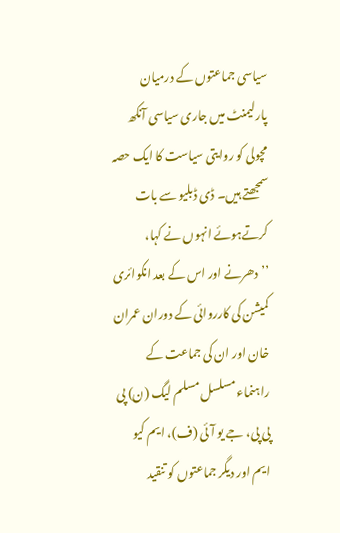سیاسی جماعتوں کے درمیان پارلیمنٹ میں جاری سیاسی آنکھ مچولی کو روایتی سیاست کا ایک حصہ سمجھتے ہیں۔ ڈی ڈبلیو سے بات کرتےہوئے انہوں نے کہا، ’’دھرنے اور اس کے بعد انکوائری کمیشن کی کارروائی کے دوران عمران خان اور ان کی جماعت کے راہنماء مسلسل مسلم لیگ (ن) پی پی پی، جے یو آئی (ف)، ایم کیو ایم اور دیگر جماعتوں کو تنقید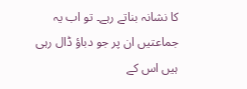کا نشانہ بناتے رہے۔ تو اب یہ جماعتیں ان پر جو دباؤ ڈال رہی ہیں اس کے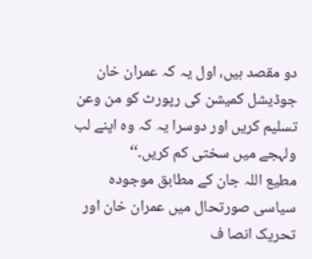دو مقصد ہیں، اول یہ کہ عمران خان جوڈیشل کمیشن کی رپورٹ کو من وعن تسلیم کریں اور دوسرا یہ کہ وہ اپنے لب ولہجے میں سختی کم کریں۔‘‘
مطیع اللہ جان کے مطابق موجودہ سیاسی صورتحال میں عمران خان اور تحریک انصا ف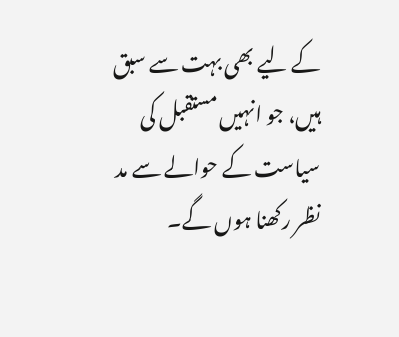کے لیے بھی بہت سے سبق ہیں، جو انہیں مستقبل کی سیاست کے حوالے سے مد نظر رکھنا ہوں گے۔